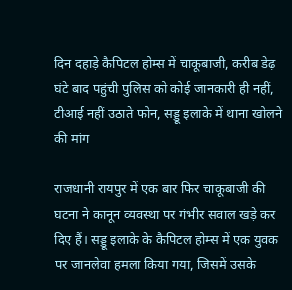दिन दहाड़े कैपिटल होम्स में चाकूबाजी, करीब डेढ़ घंटे बाद पहुंची पुलिस को कोई जानकारी ही नहीं, टीआई नहीं उठाते फोन, सड्डू इलाके में थाना खोलने की मांग

राजधानी रायपुर में एक बार फिर चाकूबाजी की घटना ने कानून व्यवस्था पर गंभीर सवाल खड़े कर दिए हैं। सड्डू इलाके के कैपिटल होम्स में एक युवक पर जानलेवा हमला किया गया, जिसमें उसके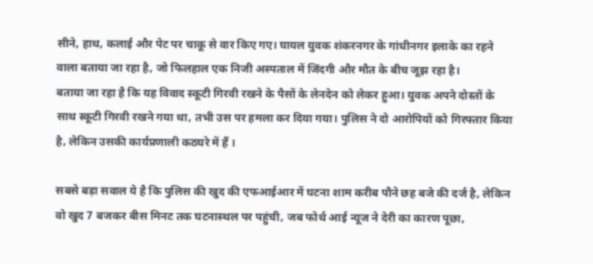सीने, हाथ, कलाई और पेट पर चाकू से वार किए गए। घायल युवक शंकरनगर के गांधीनगर इलाके का रहने वाला बताया जा रहा है, जो फिलहाल एक निजी अस्पताल में जिंदगी और मौत के बीच जूझ रहा है।
बताया जा रहा है कि यह विवाद स्कूटी गिरवी रखने के पैसों के लेनदेन को लेकर हुआ। युवक अपने दोस्तों के साथ स्कूटी गिरवी रखने गया था, तभी उस पर हमला कर दिया गया। पुलिस ने दो आरोपियों को गिरफ्तार किया है, लेकिन उसकी कार्यप्रणाली कठघरे में हैं ।

सबसे बड़ा सवाल ये है कि पुलिस की खुद की एफआईआर में घटना शाम करीब पौने छह बजे की दर्ज है, लेकिन वो खुद 7 बजकर बीस मिनट तक घटनास्थल पर पहुंची, जब फोर्थ आई न्यूज ने देरी का कारण पूछा,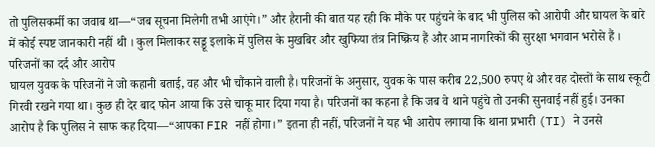तो पुलिसकर्मी का जवाब था—“जब सूचना मिलेगी तभी आएंगे।” और हैरानी की बात यह रही कि मौके पर पहुंचने के बाद भी पुलिस को आरोपी और घायल के बारे में कोई स्पष्ट जानकारी नहीं थी । कुल मिलाकर सड्डू इलाके में पुलिस के मुखबिर और खुफिया तंत्र निष्क्रिय हैं और आम नागरिकों की सुरक्षा भगवान भरोसे हैं ।
परिजनों का दर्द और आरोप
घायल युवक के परिजनों ने जो कहानी बताई, वह और भी चौंकाने वाली है। परिजनों के अनुसार, युवक के पास करीब 22,500 रुपए थे और वह दोस्तों के साथ स्कूटी गिरवी रखने गया था। कुछ ही देर बाद फोन आया कि उसे चाकू मार दिया गया है। परिजनों का कहना है कि जब वे थाने पहुंचे तो उनकी सुनवाई नहीं हुई। उनका आरोप है कि पुलिस ने साफ कह दिया—“आपका FIR नहीं होगा।” इतना ही नहीं, परिजनों ने यह भी आरोप लगाया कि थाना प्रभारी (TI) ने उनसे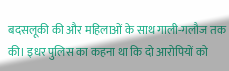बदसलूकी की और महिलाओं के साथ गाली-गलौज तक की। इधर पुलिस का कहना था कि दो आरोपियों को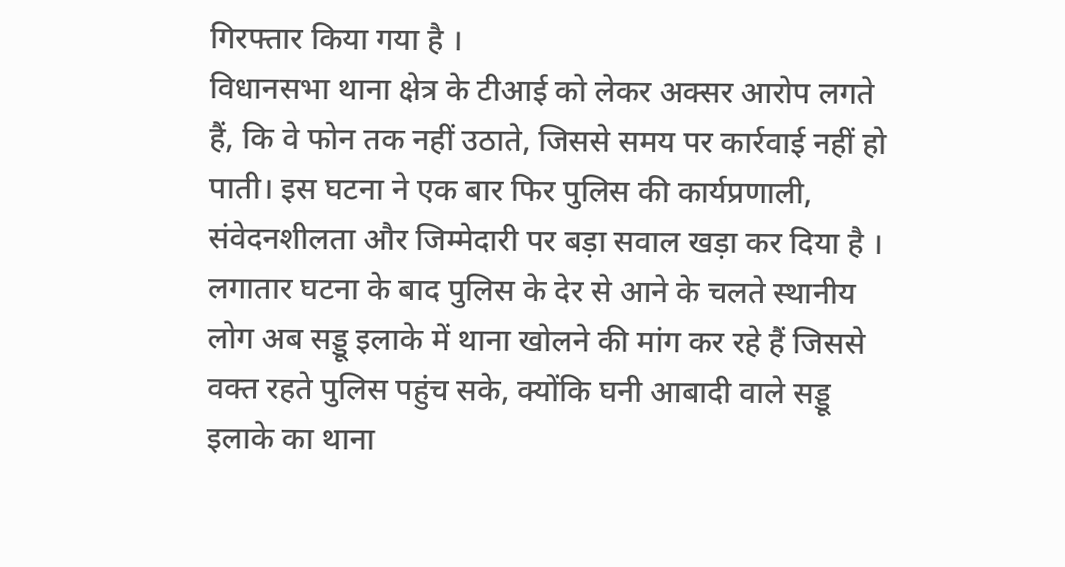गिरफ्तार किया गया है ।
विधानसभा थाना क्षेत्र के टीआई को लेकर अक्सर आरोप लगते हैं, कि वे फोन तक नहीं उठाते, जिससे समय पर कार्रवाई नहीं हो पाती। इस घटना ने एक बार फिर पुलिस की कार्यप्रणाली, संवेदनशीलता और जिम्मेदारी पर बड़ा सवाल खड़ा कर दिया है ।
लगातार घटना के बाद पुलिस के देर से आने के चलते स्थानीय लोग अब सड्डू इलाके में थाना खोलने की मांग कर रहे हैं जिससे वक्त रहते पुलिस पहुंच सके, क्योंकि घनी आबादी वाले सड्डू इलाके का थाना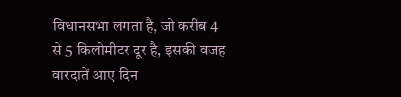विधानसभा लगता है, जो करीब 4 से 5 किलोमीटर दूर है, इसकी वजह वारदातें आए दिन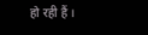हो रही हैं ।